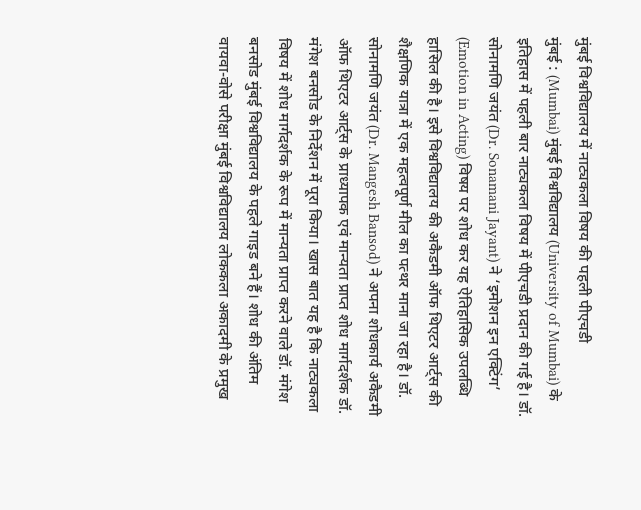मुंबई विश्वविद्यालय में नाट्यकला विषय की पहली पीएचडी
मुंबई : (Mumbai) मुंबई विश्वविद्यालय (University of Mumbai) के इतिहास में पहली बार नाट्यकला विषय में पीएचडी प्रदान की गई है। डॉ. सोनामणि जयंत (Dr. Sonamani Jayant) ने ‘इमोशन इन एक्टिंग’ (Emotion in Acting) विषय पर शोध कर यह ऐतिहासिक उपलब्धि हासिल की है। इसे विश्वविद्यालय की अकैडमी ऑफ थिएटर आर्ट्स की शैक्षणिक यात्रा में एक महत्वपूर्ण मील का पत्थर माना जा रहा है। डॉ. सोनामणि जयंत (Dr. Mangesh Bansod) ने अपना शोधकार्य अकैडमी ऑफ थिएटर आर्ट्स के प्राध्यापक एवं मान्यता प्राप्त शोध मार्गदर्शक डॉ. मंगेश बनसोड के निर्देशन में पूरा किया। खास बात यह है कि नाट्यकला विषय में शोध मार्गदर्शक के रूप में मान्यता प्राप्त करने वाले डॉ. मंगेश बनसोड मुंबई विश्वविद्यालय के पहले गाइड बने हैं। शोध की अंतिम वायवा-वोसे परीक्षा मुंबई विश्वविद्यालय लोककला अकादमी के प्रमुख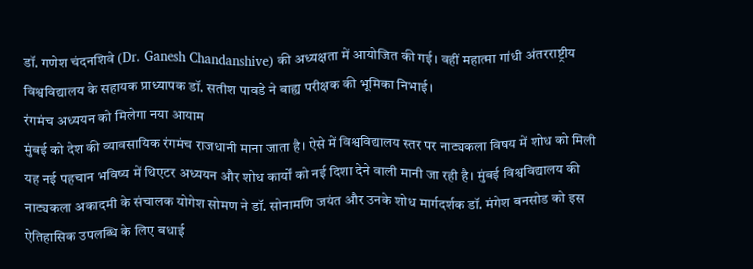डॉ. गणेश चंदनशिवे (Dr. Ganesh Chandanshive) की अध्यक्षता में आयोजित की गई। वहीं महात्मा गांधी अंतरराष्ट्रीय विश्वविद्यालय के सहायक प्राध्यापक डॉ. सतीश पावडे ने बाह्य परीक्षक की भूमिका निभाई।
रंगमंच अध्ययन को मिलेगा नया आयाम
मुंबई को देश की व्यावसायिक रंगमंच राजधानी माना जाता है। ऐसे में विश्वविद्यालय स्तर पर नाट्यकला विषय में शोध को मिली यह नई पहचान भविष्य में थिएटर अध्ययन और शोध कार्यों को नई दिशा देने वाली मानी जा रही है। मुंबई विश्वविद्यालय की नाट्यकला अकादमी के संचालक योगेश सोमण ने डॉ. सोनामणि जयंत और उनके शोध मार्गदर्शक डॉ. मंगेश बनसोड को इस ऐतिहासिक उपलब्धि के लिए बधाई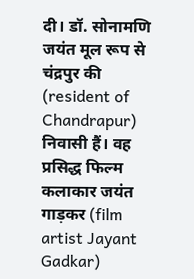दी। डॉ. सोनामणि जयंत मूल रूप से चंद्रपुर की (resident of Chandrapur) निवासी हैं। वह प्रसिद्ध फिल्म कलाकार जयंत गाड़कर (film artist Jayant Gadkar)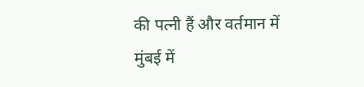की पत्नी हैं और वर्तमान में मुंबई में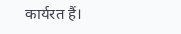कार्यरत हैं।